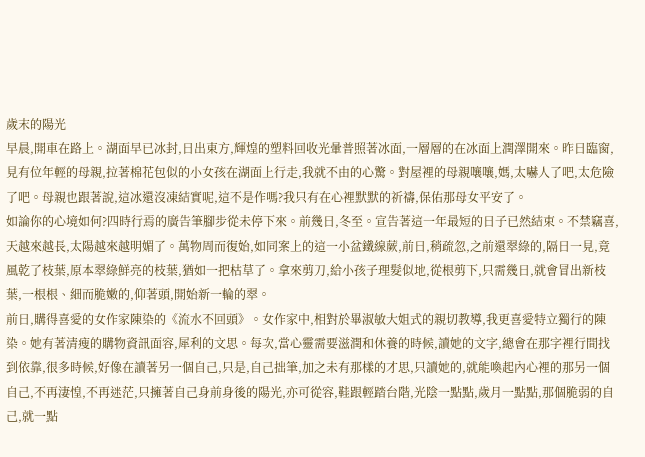歲末的陽光
早晨,開車在路上。湖面早已冰封,日出東方,輝煌的塑料回收光暈普照著冰面,一層層的在冰面上潤澤開來。昨日臨窗,見有位年輕的母親,拉著棉花包似的小女孩在湖面上行走,我就不由的心驚。對屋裡的母親嚷嚷,媽,太嚇人了吧,太危險了吧。母親也跟著說,這冰還沒凍結實呢,這不是作嗎?我只有在心裡默默的祈禱,保佑那母女平安了。
如論你的心境如何?四時行焉的廣告筆腳步從未停下來。前幾日,冬至。宣告著這一年最短的日子已然結束。不禁竊喜,天越來越長,太陽越來越明媚了。萬物周而復始,如同案上的這一小盆鐵線蕨,前日,稍疏忽,之前還翠綠的,隔日一見,竟風乾了枝葉,原本翠綠鮮亮的枝葉,猶如一把枯草了。拿來剪刀,給小孩子理髮似地,從根剪下,只需幾日,就會冒出新枝葉,一根根、細而脆嫩的,仰著頭,開始新一輪的翠。
前日,購得喜愛的女作家陳染的《流水不回頭》。女作家中,相對於畢淑敏大姐式的親切教導,我更喜愛特立獨行的陳染。她有著清瘦的購物資訊面容,犀利的文思。每次,當心靈需要滋潤和休養的時候,讀她的文字,總會在那字裡行間找到依靠,很多時候,好像在讀著另一個自己,只是,自己拙筆,加之未有那樣的才思,只讀她的,就能喚起內心裡的那另一個自己,不再淒惶,不再迷茫,只擁著自己身前身後的陽光,亦可從容,鞋跟輕踏台階,光陰一點點,歲月一點點,那個脆弱的自己,就一點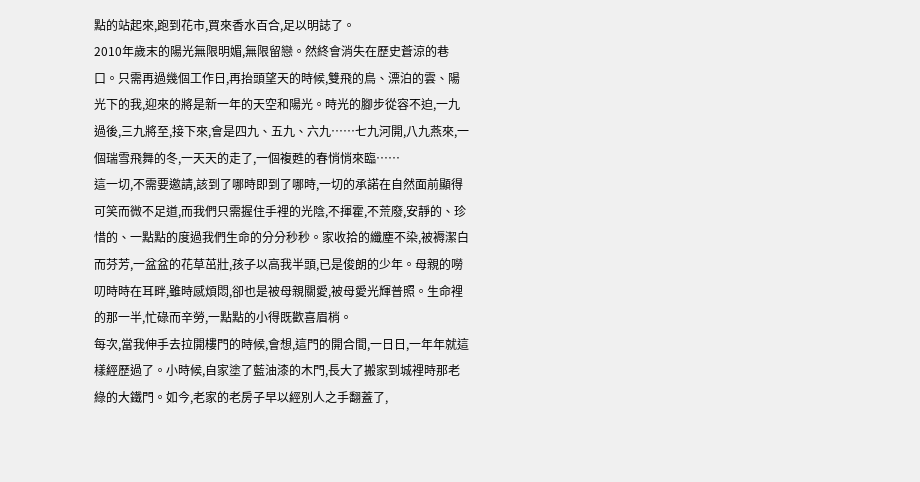點的站起來,跑到花市,買來香水百合,足以明誌了。
2010年歲末的陽光無限明媚,無限留戀。然終會消失在歷史蒼涼的巷口。只需再過幾個工作日,再抬頭望天的時候,雙飛的鳥、漂泊的雲、陽光下的我,迎來的將是新一年的天空和陽光。時光的腳步從容不迫,一九過後,三九將至,接下來,會是四九、五九、六九……七九河開,八九燕來,一個瑞雪飛舞的冬,一天天的走了,一個複甦的春悄悄來臨……
這一切,不需要邀請,該到了哪時即到了哪時,一切的承諾在自然面前顯得可笑而微不足道,而我們只需握住手裡的光陰,不揮霍,不荒廢,安靜的、珍惜的、一點點的度過我們生命的分分秒秒。家收拾的纖塵不染,被褥潔白而芬芳,一盆盆的花草茁壯,孩子以高我半頭,已是俊朗的少年。母親的嘮叨時時在耳畔,雖時感煩悶,卻也是被母親關愛,被母愛光輝普照。生命裡的那一半,忙碌而辛勞,一點點的小得既歡喜眉梢。
每次,當我伸手去拉開樓門的時候,會想,這門的開合間,一日日,一年年就這樣經歷過了。小時候,自家塗了藍油漆的木門,長大了搬家到城裡時那老綠的大鐵門。如今,老家的老房子早以經別人之手翻蓋了,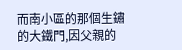而南小區的那個生鏽的大鐵門,因父親的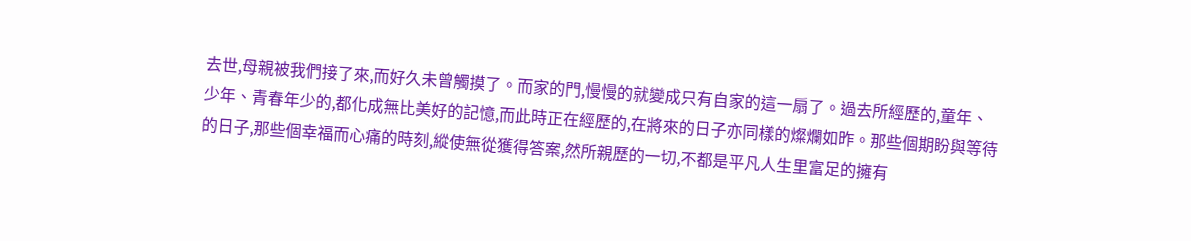去世,母親被我們接了來,而好久未曾觸摸了。而家的門,慢慢的就變成只有自家的這一扇了。過去所經歷的,童年、少年、青春年少的,都化成無比美好的記憶,而此時正在經歷的,在將來的日子亦同樣的燦爛如昨。那些個期盼與等待的日子,那些個幸福而心痛的時刻,縱使無從獲得答案,然所親歷的一切,不都是平凡人生里富足的擁有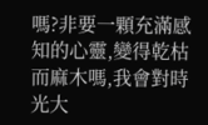嗎?非要一顆充滿感知的心靈,變得乾枯而麻木嗎,我會對時光大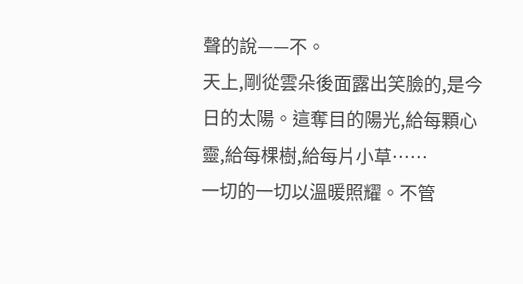聲的說——不。
天上,剛從雲朵後面露出笑臉的,是今日的太陽。這奪目的陽光,給每顆心靈,給每棵樹,給每片小草……
一切的一切以溫暖照耀。不管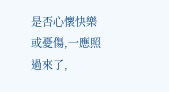是否心懷快樂或憂傷,一應照過來了,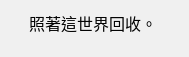照著這世界回收。